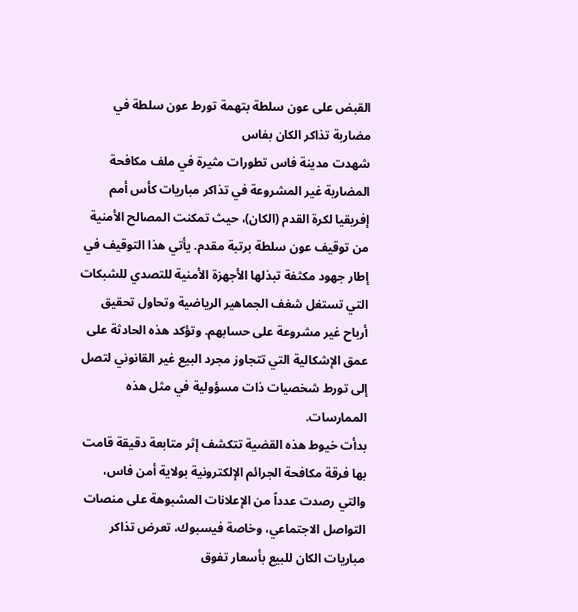القبض على عون سلطة بتهمة تورط عون سلطة في مضاربة تذاكر الكان بفاس
شهدت مدينة فاس تطورات مثيرة في ملف مكافحة المضاربة غير المشروعة في تذاكر مباريات كأس أمم إفريقيا لكرة القدم (الكان)، حيث تمكنت المصالح الأمنية من توقيف عون سلطة برتبة مقدم. يأتي هذا التوقيف في إطار جهود مكثفة تبذلها الأجهزة الأمنية للتصدي للشبكات التي تستغل شغف الجماهير الرياضية وتحاول تحقيق أرباح غير مشروعة على حسابهم. وتؤكد هذه الحادثة على عمق الإشكالية التي تتجاوز مجرد البيع غير القانوني لتصل إلى تورط شخصيات ذات مسؤولية في مثل هذه الممارسات.
بدأت خيوط هذه القضية تتكشف إثر متابعة دقيقة قامت بها فرقة مكافحة الجرائم الإلكترونية بولاية أمن فاس، والتي رصدت عدداً من الإعلانات المشبوهة على منصات التواصل الاجتماعي، وخاصة فيسبوك، تعرض تذاكر مباريات الكان للبيع بأسعار تفوق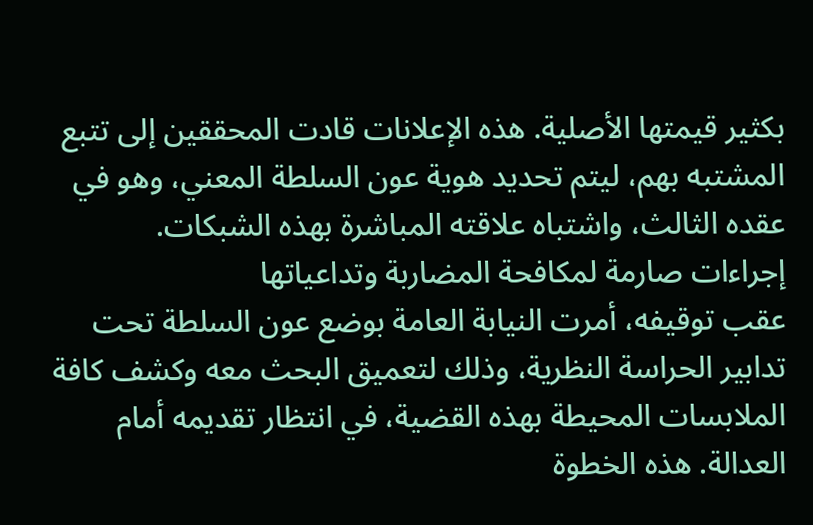بكثير قيمتها الأصلية. هذه الإعلانات قادت المحققين إلى تتبع المشتبه بهم، ليتم تحديد هوية عون السلطة المعني، وهو في عقده الثالث، واشتباه علاقته المباشرة بهذه الشبكات.
إجراءات صارمة لمكافحة المضاربة وتداعياتها
عقب توقيفه، أمرت النيابة العامة بوضع عون السلطة تحت تدابير الحراسة النظرية، وذلك لتعميق البحث معه وكشف كافة الملابسات المحيطة بهذه القضية، في انتظار تقديمه أمام العدالة. هذه الخطوة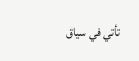تأتي في سياق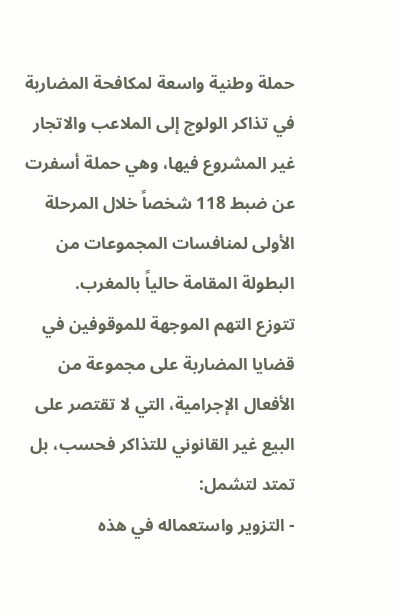حملة وطنية واسعة لمكافحة المضاربة في تذاكر الولوج إلى الملاعب والاتجار غير المشروع فيها، وهي حملة أسفرت عن ضبط 118 شخصاً خلال المرحلة الأولى لمنافسات المجموعات من البطولة المقامة حالياً بالمغرب.
تتوزع التهم الموجهة للموقوفين في قضايا المضاربة على مجموعة من الأفعال الإجرامية، التي لا تقتصر على البيع غير القانوني للتذاكر فحسب، بل تمتد لتشمل:
- التزوير واستعماله في هذه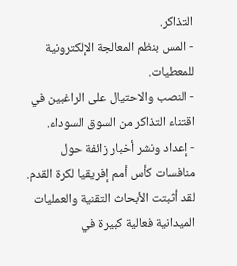التذاكر.
- المس بنظم المعالجة الإلكترونية للمعطيات.
- النصب والاحتيال على الراغبين في اقتناء التذاكر من السوق السوداء.
- إعداد ونشر أخبار زائفة حول منافسات كأس أمم إفريقيا لكرة القدم.
لقد أثبتت الأبحاث التقنية والعمليات الميدانية فعالية كبيرة في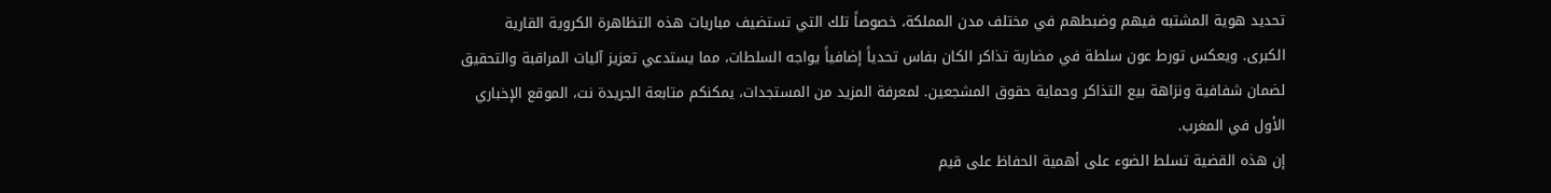تحديد هوية المشتبه فيهم وضبطهم في مختلف مدن المملكة، خصوصاً تلك التي تستضيف مباريات هذه التظاهرة الكروية القارية الكبرى. ويعكس تورط عون سلطة في مضاربة تذاكر الكان بفاس تحدياً إضافياً يواجه السلطات، مما يستدعي تعزيز آليات المراقبة والتحقيق لضمان شفافية ونزاهة بيع التذاكر وحماية حقوق المشجعين. لمعرفة المزيد من المستجدات، يمكنكم متابعة الجريدة نت، الموقع الإخباري الأول في المغرب.
إن هذه القضية تسلط الضوء على أهمية الحفاظ على قيم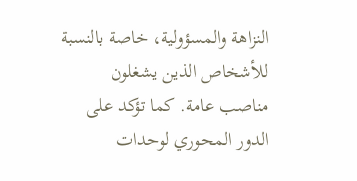النزاهة والمسؤولية، خاصة بالنسبة للأشخاص الذين يشغلون مناصب عامة. كما تؤكد على الدور المحوري لوحدات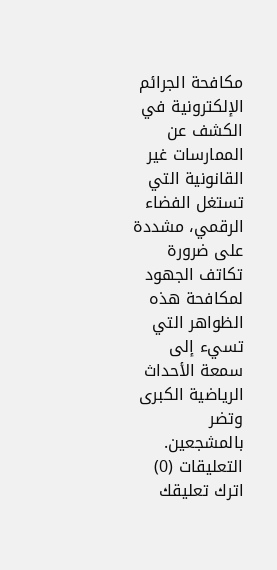مكافحة الجرائم الإلكترونية في الكشف عن الممارسات غير القانونية التي تستغل الفضاء الرقمي، مشددة على ضرورة تكاتف الجهود لمكافحة هذه الظواهر التي تسيء إلى سمعة الأحداث الرياضية الكبرى وتضر بالمشجعين.
التعليقات (0)
اترك تعليقك